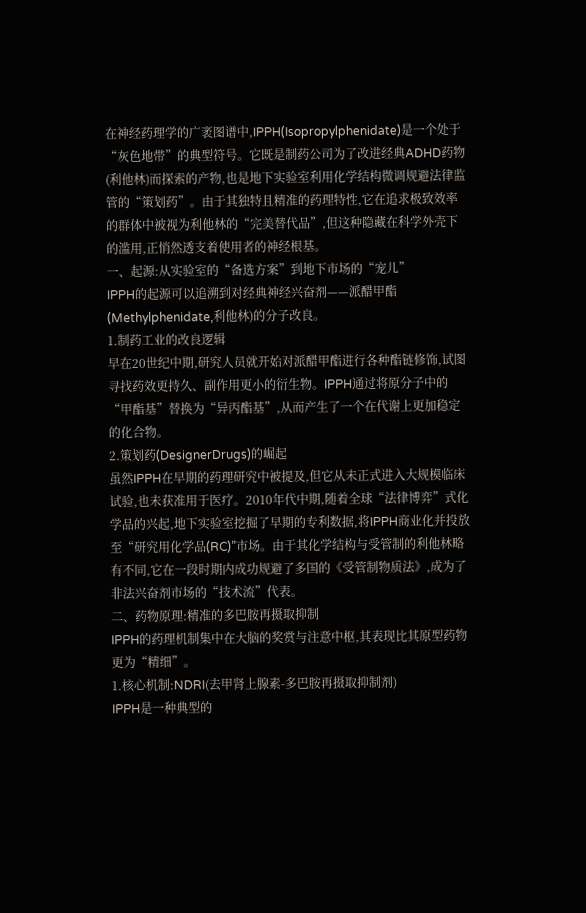在神经药理学的广袤图谱中,IPPH(Isopropylphenidate)是一个处于“灰色地带”的典型符号。它既是制药公司为了改进经典ADHD药物(利他林)而探索的产物,也是地下实验室利用化学结构微调规避法律监管的“策划药”。由于其独特且精准的药理特性,它在追求极致效率的群体中被视为利他林的“完美替代品”,但这种隐藏在科学外壳下的滥用,正悄然透支着使用者的神经根基。
一、起源:从实验室的“备选方案”到地下市场的“宠儿”
IPPH的起源可以追溯到对经典神经兴奋剂——派醋甲酯(Methylphenidate,利他林)的分子改良。
1.制药工业的改良逻辑
早在20世纪中期,研究人员就开始对派醋甲酯进行各种酯链修饰,试图寻找药效更持久、副作用更小的衍生物。IPPH通过将原分子中的“甲酯基”替换为“异丙酯基”,从而产生了一个在代谢上更加稳定的化合物。
2.策划药(DesignerDrugs)的崛起
虽然IPPH在早期的药理研究中被提及,但它从未正式进入大规模临床试验,也未获准用于医疗。2010年代中期,随着全球“法律博弈”式化学品的兴起,地下实验室挖掘了早期的专利数据,将IPPH商业化并投放至“研究用化学品(RC)”市场。由于其化学结构与受管制的利他林略有不同,它在一段时期内成功规避了多国的《受管制物质法》,成为了非法兴奋剂市场的“技术流”代表。
二、药物原理:精准的多巴胺再摄取抑制
IPPH的药理机制集中在大脑的奖赏与注意中枢,其表现比其原型药物更为“精细”。
1.核心机制:NDRI(去甲肾上腺素-多巴胺再摄取抑制剂)
IPPH是一种典型的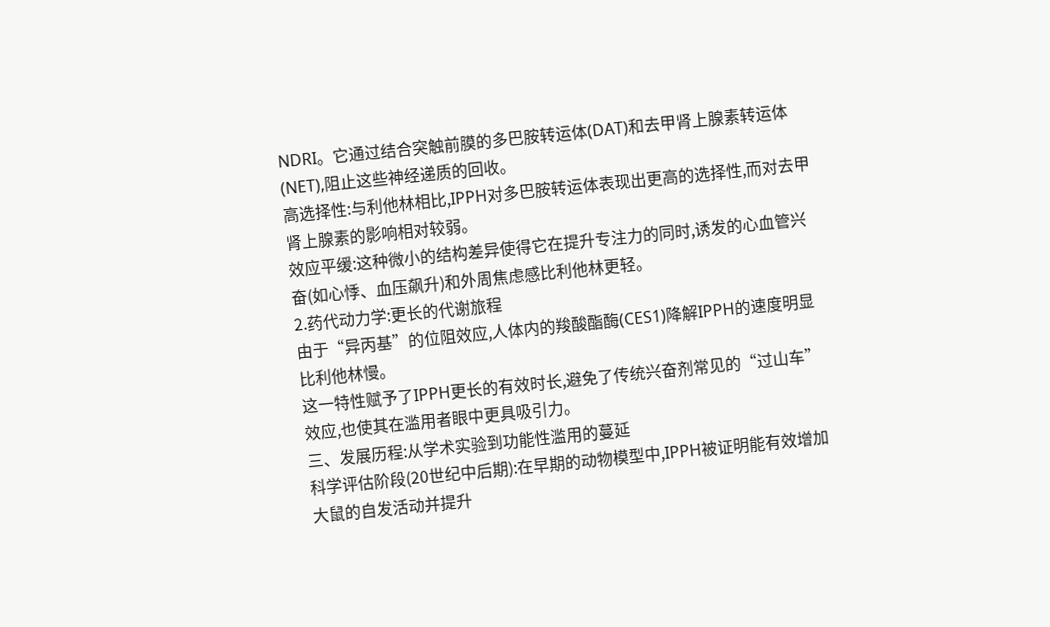NDRI。它通过结合突触前膜的多巴胺转运体(DAT)和去甲肾上腺素转运体(NET),阻止这些神经递质的回收。
高选择性:与利他林相比,IPPH对多巴胺转运体表现出更高的选择性,而对去甲肾上腺素的影响相对较弱。
效应平缓:这种微小的结构差异使得它在提升专注力的同时,诱发的心血管兴奋(如心悸、血压飙升)和外周焦虑感比利他林更轻。
2.药代动力学:更长的代谢旅程
由于“异丙基”的位阻效应,人体内的羧酸酯酶(CES1)降解IPPH的速度明显比利他林慢。
这一特性赋予了IPPH更长的有效时长,避免了传统兴奋剂常见的“过山车”效应,也使其在滥用者眼中更具吸引力。
三、发展历程:从学术实验到功能性滥用的蔓延
科学评估阶段(20世纪中后期):在早期的动物模型中,IPPH被证明能有效增加大鼠的自发活动并提升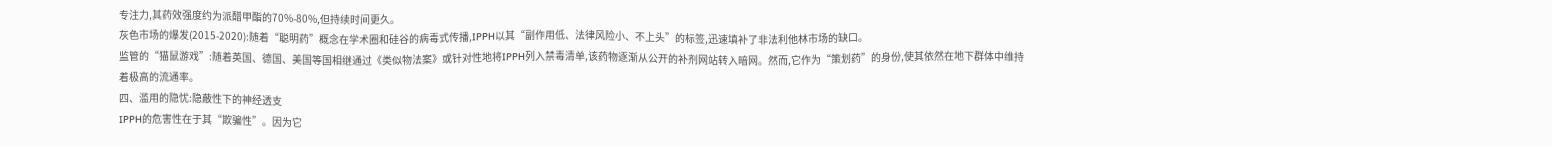专注力,其药效强度约为派醋甲酯的70%-80%,但持续时间更久。
灰色市场的爆发(2015-2020):随着“聪明药”概念在学术圈和硅谷的病毒式传播,IPPH以其“副作用低、法律风险小、不上头”的标签,迅速填补了非法利他林市场的缺口。
监管的“猫鼠游戏”:随着英国、德国、美国等国相继通过《类似物法案》或针对性地将IPPH列入禁毒清单,该药物逐渐从公开的补剂网站转入暗网。然而,它作为“策划药”的身份,使其依然在地下群体中维持着极高的流通率。
四、滥用的隐忧:隐蔽性下的神经透支
IPPH的危害性在于其“欺骗性”。因为它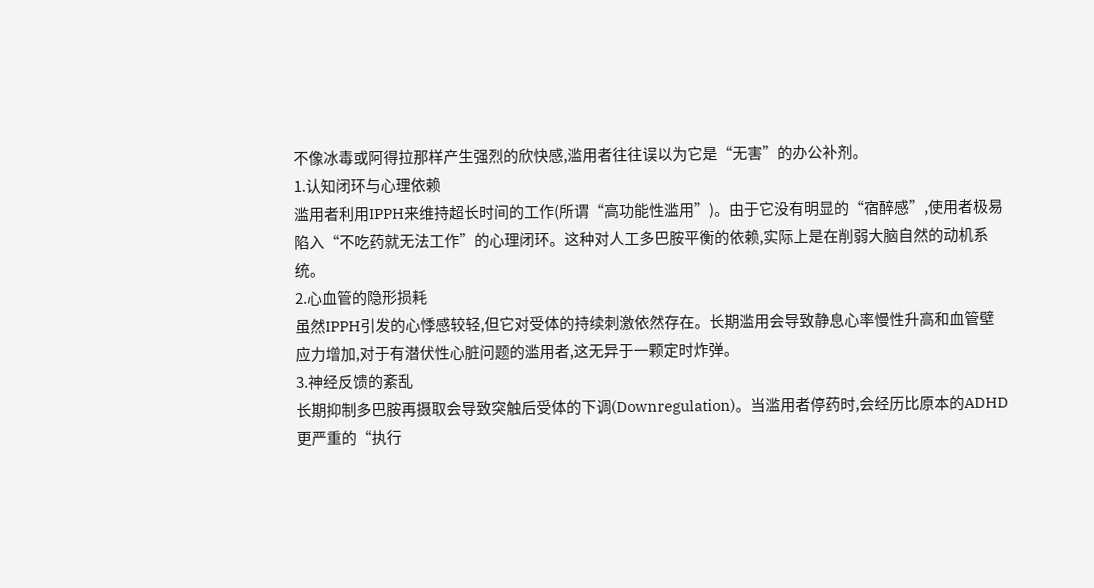不像冰毒或阿得拉那样产生强烈的欣快感,滥用者往往误以为它是“无害”的办公补剂。
1.认知闭环与心理依赖
滥用者利用IPPH来维持超长时间的工作(所谓“高功能性滥用”)。由于它没有明显的“宿醉感”,使用者极易陷入“不吃药就无法工作”的心理闭环。这种对人工多巴胺平衡的依赖,实际上是在削弱大脑自然的动机系统。
2.心血管的隐形损耗
虽然IPPH引发的心悸感较轻,但它对受体的持续刺激依然存在。长期滥用会导致静息心率慢性升高和血管壁应力增加,对于有潜伏性心脏问题的滥用者,这无异于一颗定时炸弹。
3.神经反馈的紊乱
长期抑制多巴胺再摄取会导致突触后受体的下调(Downregulation)。当滥用者停药时,会经历比原本的ADHD更严重的“执行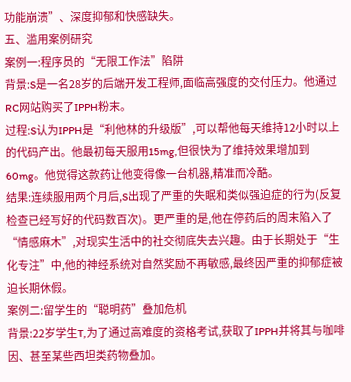功能崩溃”、深度抑郁和快感缺失。
五、滥用案例研究
案例一:程序员的“无限工作法”陷阱
背景:S是一名28岁的后端开发工程师,面临高强度的交付压力。他通过RC网站购买了IPPH粉末。
过程:S认为IPPH是“利他林的升级版”,可以帮他每天维持12小时以上的代码产出。他最初每天服用15mg,但很快为了维持效果增加到60mg。他觉得这款药让他变得像一台机器,精准而冷酷。
结果:连续服用两个月后,S出现了严重的失眠和类似强迫症的行为(反复检查已经写好的代码数百次)。更严重的是,他在停药后的周末陷入了“情感麻木”,对现实生活中的社交彻底失去兴趣。由于长期处于“生化专注”中,他的神经系统对自然奖励不再敏感,最终因严重的抑郁症被迫长期休假。
案例二:留学生的“聪明药”叠加危机
背景:22岁学生T,为了通过高难度的资格考试,获取了IPPH并将其与咖啡因、甚至某些西坦类药物叠加。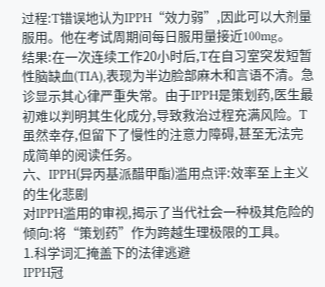过程:T错误地认为IPPH“效力弱”,因此可以大剂量服用。他在考试周期间每日服用量接近100mg。
结果:在一次连续工作20小时后,T在自习室突发短暂性脑缺血(TIA),表现为半边脸部麻木和言语不清。急诊显示其心律严重失常。由于IPPH是策划药,医生最初难以判明其生化成分,导致救治过程充满风险。T虽然幸存,但留下了慢性的注意力障碍,甚至无法完成简单的阅读任务。
六、IPPH(异丙基派醋甲酯)滥用点评:效率至上主义的生化悲剧
对IPPH滥用的审视,揭示了当代社会一种极其危险的倾向:将“策划药”作为跨越生理极限的工具。
1.科学词汇掩盖下的法律逃避
IPPH冠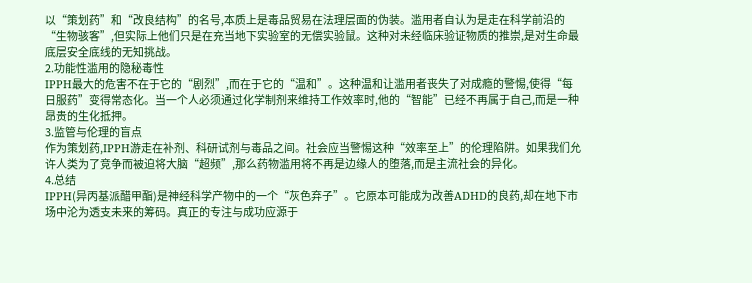以“策划药”和“改良结构”的名号,本质上是毒品贸易在法理层面的伪装。滥用者自认为是走在科学前沿的“生物骇客”,但实际上他们只是在充当地下实验室的无偿实验鼠。这种对未经临床验证物质的推崇,是对生命最底层安全底线的无知挑战。
2.功能性滥用的隐秘毒性
IPPH最大的危害不在于它的“剧烈”,而在于它的“温和”。这种温和让滥用者丧失了对成瘾的警惕,使得“每日服药”变得常态化。当一个人必须通过化学制剂来维持工作效率时,他的“智能”已经不再属于自己,而是一种昂贵的生化抵押。
3.监管与伦理的盲点
作为策划药,IPPH游走在补剂、科研试剂与毒品之间。社会应当警惕这种“效率至上”的伦理陷阱。如果我们允许人类为了竞争而被迫将大脑“超频”,那么药物滥用将不再是边缘人的堕落,而是主流社会的异化。
4.总结
IPPH(异丙基派醋甲酯)是神经科学产物中的一个“灰色弃子”。它原本可能成为改善ADHD的良药,却在地下市场中沦为透支未来的筹码。真正的专注与成功应源于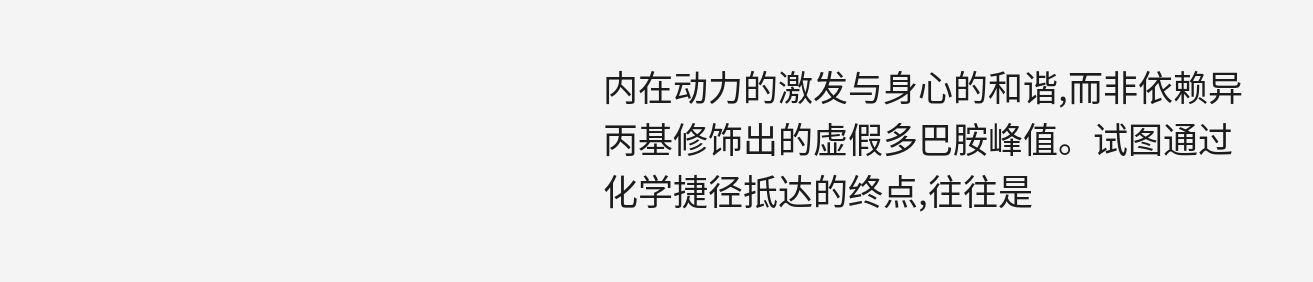内在动力的激发与身心的和谐,而非依赖异丙基修饰出的虚假多巴胺峰值。试图通过化学捷径抵达的终点,往往是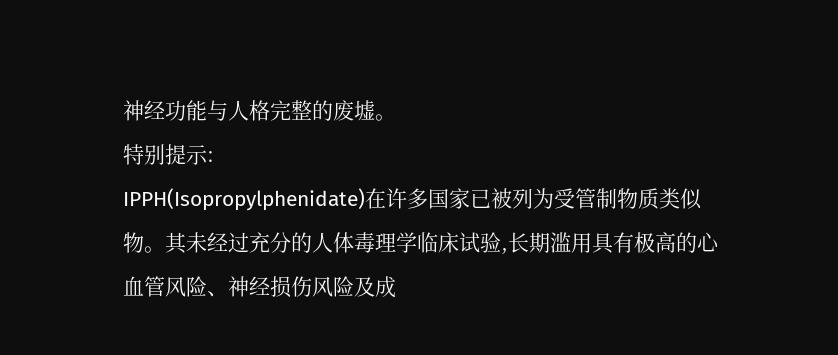神经功能与人格完整的废墟。
特别提示:
IPPH(Isopropylphenidate)在许多国家已被列为受管制物质类似物。其未经过充分的人体毒理学临床试验,长期滥用具有极高的心血管风险、神经损伤风险及成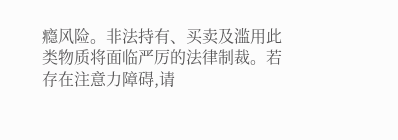瘾风险。非法持有、买卖及滥用此类物质将面临严厉的法律制裁。若存在注意力障碍,请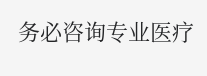务必咨询专业医疗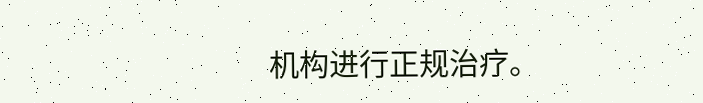机构进行正规治疗。